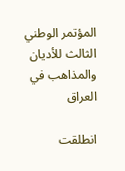المؤتمر الوطني الثالث للأديان والمذاهب في العراق

انطلقت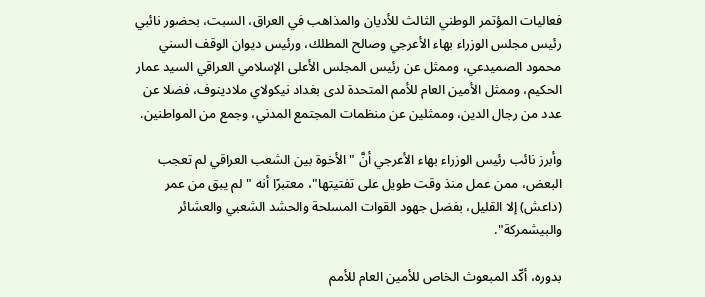فعاليات المؤتمر الوطني الثالث للأديان والمذاهب في العراق، السبت، بحضور نائبي رئيس مجلس الوزراء بهاء الأعرجي وصالح المطلك، ورئيس ديوان الوقف السني محمود الصميدعي، وممثل عن رئيس المجلس الأعلى الإسلامي العراقي السيد عمار الحكيم، وممثل الأمين العام للأمم المتحدة لدى بغداد نيكولاي ملادينوف، فضلا عن عدد من رجال الدين، وممثلين عن منظمات المجتمع المدني، وجمع من المواطنين.

وأبرز نائب رئيس الوزراء بهاء الأعرجي أنَّ "الأخوة بين الشعب العراقي لم تعجب البعض، ممن عمل منذ وقت طويل على تفتيتها"، معتبرًا أنه "لم يبق من عمر (داعش) إلا القليل، بفضل جهود القوات المسلحة والحشد الشعبي والعشائر والبيشمركة".

بدوره، أكّد المبعوث الخاص للأمين العام للأمم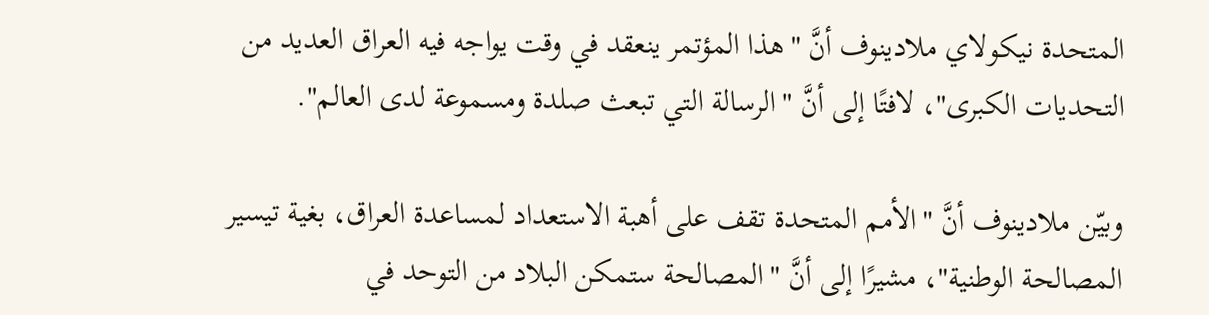المتحدة نيكولاي ملادينوف أنَّ "هذا المؤتمر ينعقد في وقت يواجه فيه العراق العديد من التحديات الكبرى"، لافتًا إلى أنَّ "الرسالة التي تبعث صلدة ومسموعة لدى العالم".

وبيّن ملادينوف أنَّ "الأمم المتحدة تقف على أهبة الاستعداد لمساعدة العراق، بغية تيسير المصالحة الوطنية"، مشيرًا إلى أنَّ "المصالحة ستمكن البلاد من التوحد في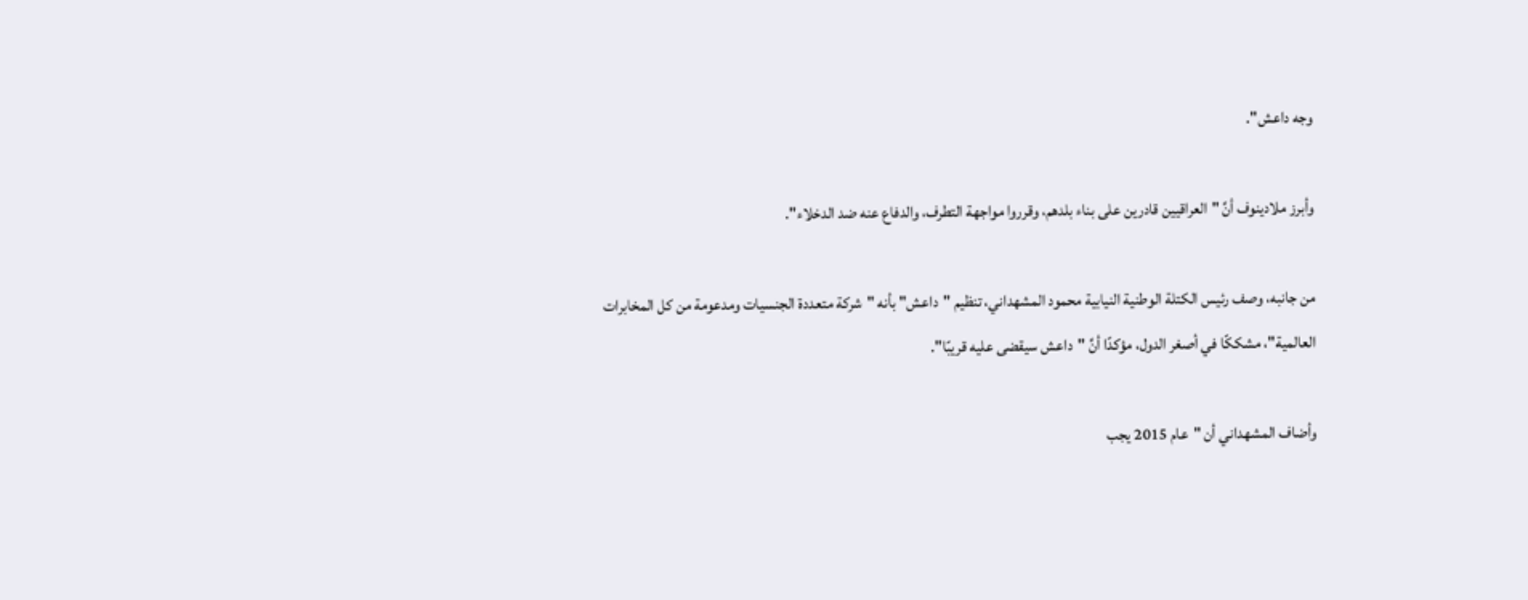وجه داعش".

وأبرز ملادينوف أنَّ "العراقيين قادرين على بناء بلدهم، وقرروا مواجهة التطرف، والدفاع عنه ضد الدخلاء".

من جانبه، وصف رئيس الكتلة الوطنية النيابية محمود المشهداني، تنظيم "داعش" بأنه "شركة متعددة الجنسيات ومدعومة من كل المخابرات العالمية"، مشككًا في أصغر الدول، مؤكدًا أنَّ "داعش سيقضى عليه قريبًا".

وأضاف المشهداني أن "عام 2015 يجب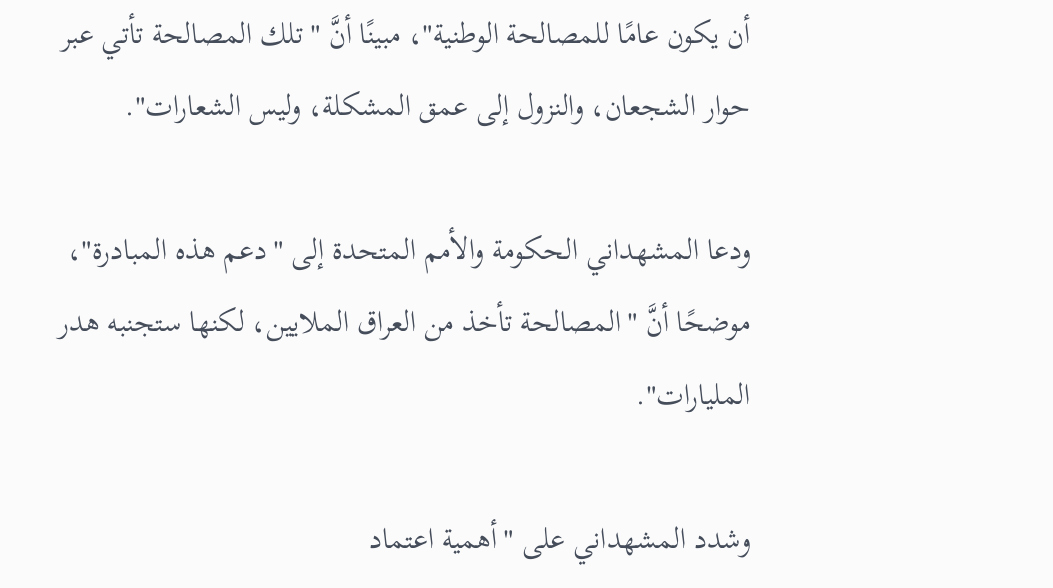أن يكون عامًا للمصالحة الوطنية"، مبينًا أنَّ "تلك المصالحة تأتي عبر حوار الشجعان، والنزول إلى عمق المشكلة، وليس الشعارات".

ودعا المشهداني الحكومة والأمم المتحدة إلى "دعم هذه المبادرة"، موضحًا أنَّ "المصالحة تأخذ من العراق الملايين، لكنها ستجنبه هدر المليارات".

وشدد المشهداني على "أهمية اعتماد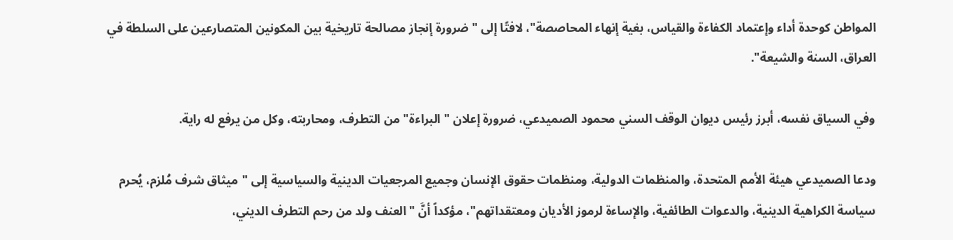المواطن كوحدة أداء وإعتماد الكفاءة والقياس، بغية إنهاء المحاصصة"، لافتًا إلى "ضرورة إنجاز مصالحة تاريخية بين المكونين المتصارعين على السلطة في العراق، السنة والشيعة".

وفي السياق نفسه، أبرز رئيس ديوان الوقف السني محمود الصميدعي، ضرورة إعلان "البراءة" من التطرف، ومحاربته، وكل من يرفع له راية.

ودعا الصميدعي هيئة الأمم المتحدة، والمنظمات الدولية، ومنظمات حقوق الإنسان وجميع المرجعيات الدينية والسياسية إلى "ميثاق شرف مُلزم، يُحرم سياسة الكراهية الدينية، والدعوات الطائفية، والإساءة لرموز الأديان ومعتقداتهم"، مؤكداً أنَّ "العنف ولد من رحم التطرف الديني،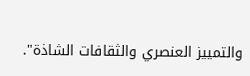والتمييز العنصري والثقافات الشاذة".